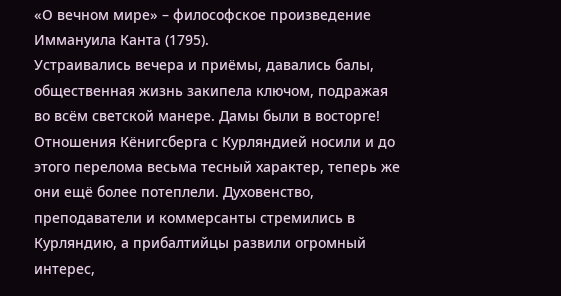«О вечном мире» – философское произведение Иммануила Канта (1795).
Устраивались вечера и приёмы, давались балы, общественная жизнь закипела ключом, подражая во всём светской манере. Дамы были в восторге!
Отношения Кёнигсберга с Курляндией носили и до этого перелома весьма тесный характер, теперь же они ещё более потеплели. Духовенство, преподаватели и коммерсанты стремились в Курляндию, а прибалтийцы развили огромный интерес,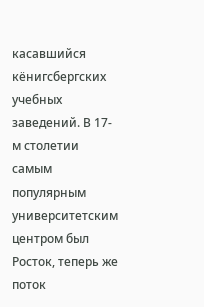касавшийся кёнигсбергских учебных заведений. В 17-м столетии самым популярным университетским центром был Росток, теперь же поток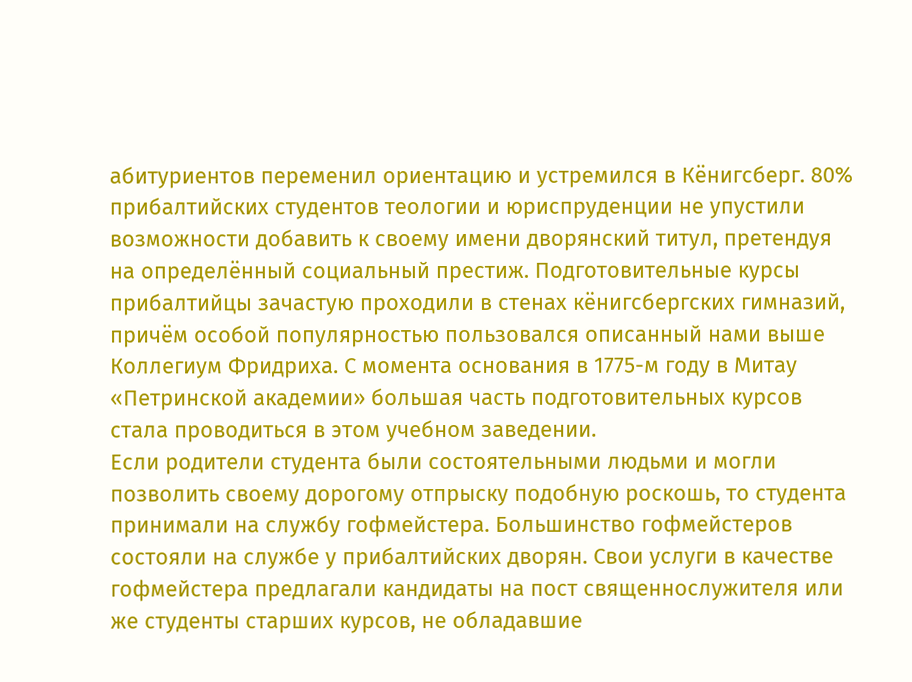абитуриентов переменил ориентацию и устремился в Кёнигсберг. 80% прибалтийских студентов теологии и юриспруденции не упустили возможности добавить к своему имени дворянский титул, претендуя на определённый социальный престиж. Подготовительные курсы прибалтийцы зачастую проходили в стенах кёнигсбергских гимназий, причём особой популярностью пользовался описанный нами выше Коллегиум Фридриха. С момента основания в 1775-м году в Митау «Петринской академии» большая часть подготовительных курсов стала проводиться в этом учебном заведении.
Если родители студента были состоятельными людьми и могли позволить своему дорогому отпрыску подобную роскошь, то студента принимали на службу гофмейстера. Большинство гофмейстеров состояли на службе у прибалтийских дворян. Свои услуги в качестве гофмейстера предлагали кандидаты на пост священнослужителя или же студенты старших курсов, не обладавшие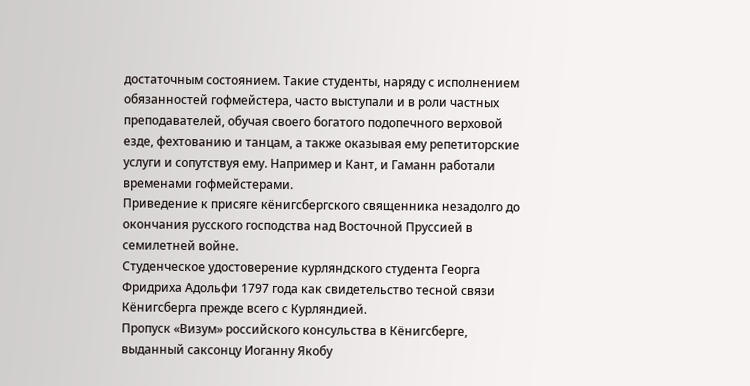достаточным состоянием. Такие студенты, наряду с исполнением обязанностей гофмейстера, часто выступали и в роли частных преподавателей, обучая своего богатого подопечного верховой езде, фехтованию и танцам, а также оказывая ему репетиторские услуги и сопутствуя ему. Например и Кант, и Гаманн работали временами гофмейстерами.
Приведение к присяге кёнигсбергского священника незадолго до окончания русского господства над Восточной Пруссией в семилетней войне.
Студенческое удостоверение курляндского студента Георга Фридриха Адольфи 1797 года как свидетельство тесной связи Кёнигсберга прежде всего с Курляндией.
Пропуск «Визум» российского консульства в Кёнигсберге, выданный саксонцу Иоганну Якобу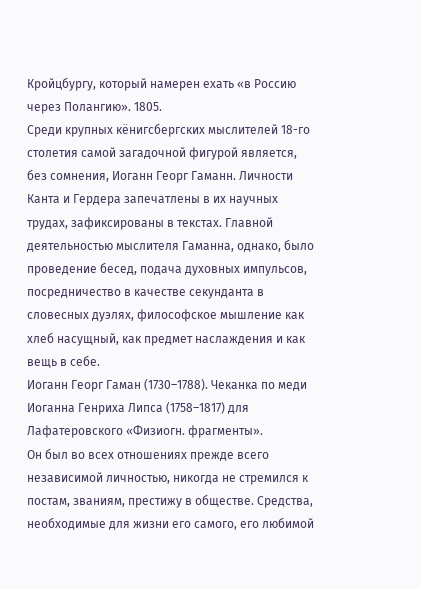Кройцбургу, который намерен ехать «в Россию через Полангию». 1805.
Среди крупных кёнигсбергских мыслителей 18-го столетия самой загадочной фигурой является, без сомнения, Иоганн Георг Гаманн. Личности Канта и Гердера запечатлены в их научных трудах, зафиксированы в текстах. Главной деятельностью мыслителя Гаманна, однако, было проведение бесед, подача духовных импульсов, посредничество в качестве секунданта в словесных дуэлях, философское мышление как хлеб насущный, как предмет наслаждения и как вещь в себе.
Иоганн Георг Гаман (1730–1788). Чеканка по меди Иоганна Генриха Липса (1758–1817) для Лафатеровского «Физиогн. фрагменты».
Он был во всех отношениях прежде всего независимой личностью, никогда не стремился к постам, званиям, престижу в обществе. Средства, необходимые для жизни его самого, его любимой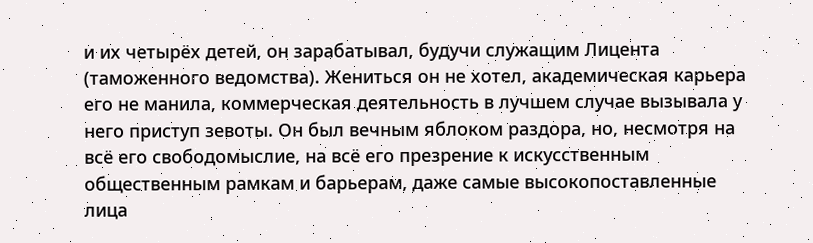и их четырёх детей, он зарабатывал, будучи служащим Лицента (таможенного ведомства). Жениться он не хотел, академическая карьера его не манила, коммерческая деятельность в лучшем случае вызывала у него приступ зевоты. Он был вечным яблоком раздора, но, несмотря на всё его свободомыслие, на всё его презрение к искусственным общественным рамкам и барьерам, даже самые высокопоставленные лица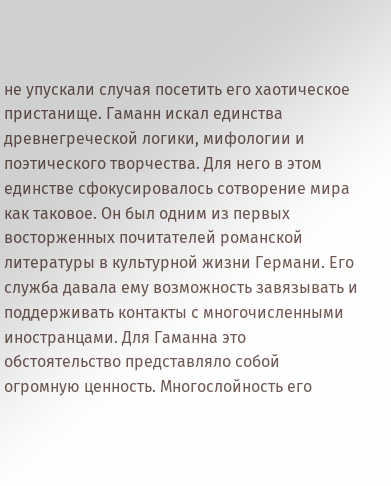не упускали случая посетить его хаотическое пристанище. Гаманн искал единства древнегреческой логики, мифологии и поэтического творчества. Для него в этом единстве сфокусировалось сотворение мира как таковое. Он был одним из первых восторженных почитателей романской литературы в культурной жизни Германи. Его служба давала ему возможность завязывать и поддерживать контакты с многочисленными иностранцами. Для Гаманна это обстоятельство представляло собой огромную ценность. Многослойность его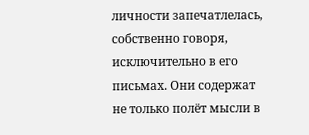личности запечатлелась, собственно говоря, исключительно в его письмах. Они содержат не только полёт мысли в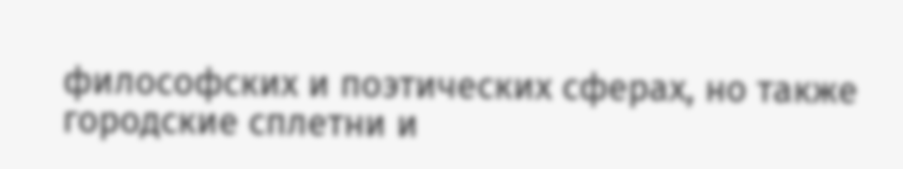философских и поэтических сферах, но также городские сплетни и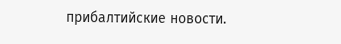прибалтийские новости.